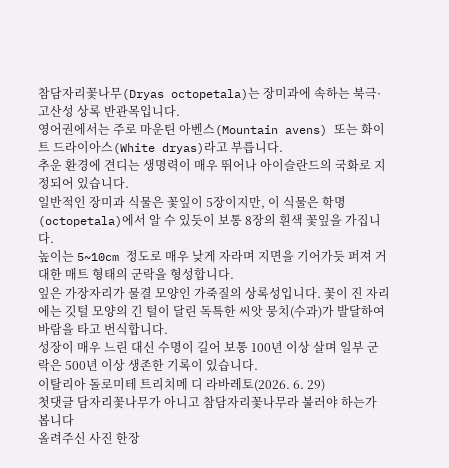참담자리꽃나무(Dryas octopetala)는 장미과에 속하는 북극·고산성 상록 반관목입니다.
영어권에서는 주로 마운틴 아벤스(Mountain avens) 또는 화이트 드라이아스(White dryas)라고 부릅니다.
추운 환경에 견디는 생명력이 매우 뛰어나 아이슬란드의 국화로 지정되어 있습니다.
일반적인 장미과 식물은 꽃잎이 5장이지만, 이 식물은 학명(octopetala)에서 알 수 있듯이 보통 8장의 흰색 꽃잎을 가집니다.
높이는 5~10cm 정도로 매우 낮게 자라며 지면을 기어가듯 퍼져 거대한 매트 형태의 군락을 형성합니다.
잎은 가장자리가 물결 모양인 가죽질의 상록성입니다. 꽃이 진 자리에는 깃털 모양의 긴 털이 달린 독특한 씨앗 뭉치(수과)가 발달하여 바람을 타고 번식합니다.
성장이 매우 느린 대신 수명이 길어 보통 100년 이상 살며 일부 군락은 500년 이상 생존한 기록이 있습니다.
이탈리아 돌로미테 트리치메 디 라바레토(2026. 6. 29)
첫댓글 담자리꽃나무가 아니고 참담자리꽃나무라 불러야 하는가 봅니다
올려주신 사진 한장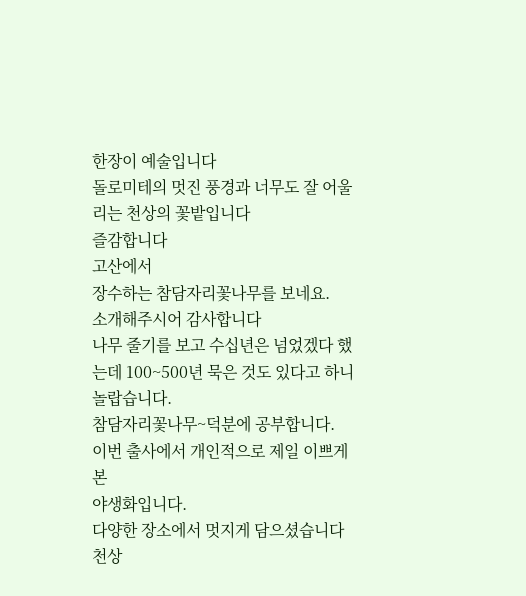한장이 예술입니다
돌로미테의 멋진 풍경과 너무도 잘 어울리는 천상의 꽃밭입니다
즐감합니다
고산에서
장수하는 참담자리꽃나무를 보네요.
소개해주시어 감사합니다
나무 줄기를 보고 수십년은 넘었겠다 했는데 100~500년 묵은 것도 있다고 하니 놀랍습니다.
참담자리꽃나무~덕분에 공부합니다.
이번 출사에서 개인적으로 제일 이쁘게 본
야생화입니다.
다양한 장소에서 멋지게 담으셨습니다
천상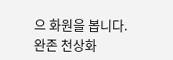으 화원을 봅니다.
완존 천상화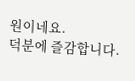원이네요.
덕분에 즐감합니다.